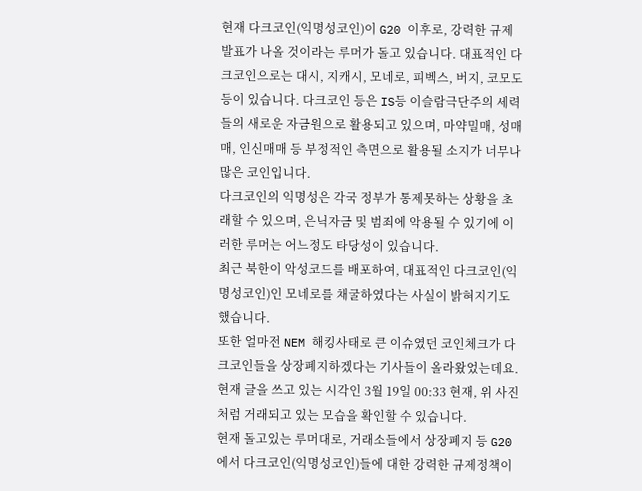현재 다크코인(익명성코인)이 G20 이후로, 강력한 규제 발표가 나올 것이라는 루머가 돌고 있습니다. 대표적인 다크코인으로는 대시, 지캐시, 모네로, 피벡스, 버지, 코모도 등이 있습니다. 다크코인 등은 IS등 이슬람극단주의 세력들의 새로운 자금원으로 활용되고 있으며, 마약밀매, 성매매, 인신매매 등 부정적인 측면으로 활용될 소지가 너무나 많은 코인입니다.
다크코인의 익명성은 각국 정부가 통제못하는 상황을 초래할 수 있으며, 은닉자금 및 범죄에 악용될 수 있기에 이러한 루머는 어느정도 타당성이 있습니다.
최근 북한이 악성코드를 배포하여, 대표적인 다크코인(익명성코인)인 모네로를 채굴하였다는 사실이 밝혀지기도 했습니다.
또한 얼마전 NEM 해킹사태로 큰 이슈였던 코인체크가 다크코인들을 상장폐지하겠다는 기사들이 올라왔었는데요. 현재 글을 쓰고 있는 시각인 3월 19일 00:33 현재, 위 사진처럼 거래되고 있는 모습을 확인할 수 있습니다.
현재 돌고있는 루머대로, 거래소들에서 상장폐지 등 G20 에서 다크코인(익명성코인)들에 대한 강력한 규제정책이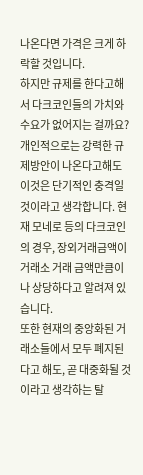나온다면 가격은 크게 하락할 것입니다.
하지만 규제를 한다고해서 다크코인들의 가치와 수요가 없어지는 걸까요? 개인적으로는 강력한 규제방안이 나온다고해도 이것은 단기적인 충격일 것이라고 생각합니다. 현재 모네로 등의 다크코인의 경우, 장외거래금액이 거래소 거래 금액만큼이나 상당하다고 알려져 있습니다.
또한 현재의 중앙화된 거래소들에서 모두 폐지된다고 해도, 곧 대중화될 것이라고 생각하는 탈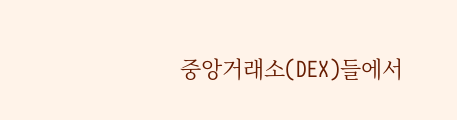중앙거래소(DEX)들에서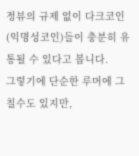정뷰의 규제 없이 다크코인(익명성코인)들이 충분히 유통될 수 있다고 봅니다.
그렇기에 단순한 루머에 그칠수도 있지만,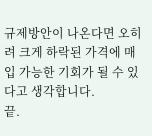규제방안이 나온다면 오히려 크게 하락된 가격에 매입 가능한 기회가 될 수 있다고 생각합니다.
끝.